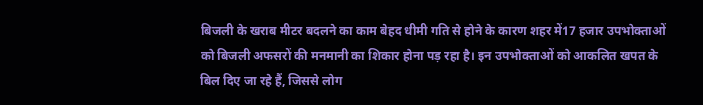बिजली के खराब मीटर बदलने का काम बेहद धीमी गति से होने के कारण शहर में17 हजार उपभोक्ताओं को बिजली अफसरों की मनमानी का शिकार होना पड़ रहा है। इन उपभोक्ताओं को आकलित खपत के बिल दिए जा रहे हैं, जिससे लोग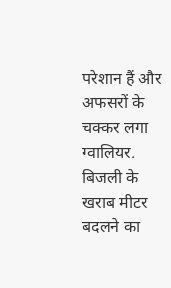परेशान हैं और अफसरों के चक्कर लगा
ग्वालियर. बिजली के खराब मीटर बदलने का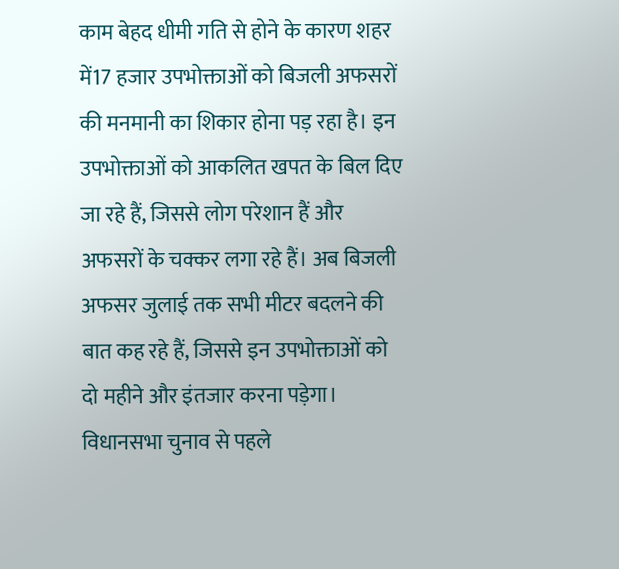काम बेहद धीमी गति से होने के कारण शहर में17 हजार उपभोक्ताओं को बिजली अफसरों की मनमानी का शिकार होना पड़ रहा है। इन उपभोक्ताओं को आकलित खपत के बिल दिए जा रहे हैं, जिससे लोग परेशान हैं और अफसरों के चक्कर लगा रहे हैं। अब बिजली अफसर जुलाई तक सभी मीटर बदलने की बात कह रहे हैं, जिससे इन उपभोक्ताओं को दो महीने और इंतजार करना पड़ेगा।
विधानसभा चुनाव से पहले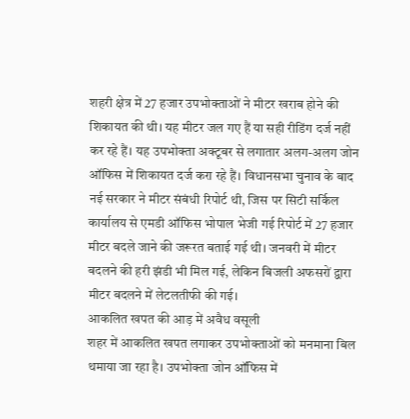शहरी क्षेत्र में 27 हजार उपभोक्ताओं ने मीटर खराब होने की शिकायत की थी। यह मीटर जल गए हैं या सही रीडिंग दर्ज नहीं कर रहे हैं। यह उपभोक्ता अक्टूबर से लगातार अलग-अलग जोन ऑफिस में शिकायत दर्ज करा रहे हैं। विधानसभा चुनाव के बाद नई सरकार ने मीटर संबंधी रिपोर्ट थी, जिस पर सिटी सर्किल कार्यालय से एमडी ऑफिस भोपाल भेजी गई रिपोर्ट में 27 हजार मीटर बदले जाने की जरूरत बताई गई थी। जनवरी में मीटर बदलने की हरी झंडी भी मिल गई, लेकिन बिजली अफसरों द्वारा मीटर बदलने में लेटलतीफी की गई।
आकलित खपत की आड़ में अवैध वसूली
शहर में आकलित खपत लगाकर उपभोक्ताओं को मनमाना बिल थमाया जा रहा है। उपभोक्ता जोन ऑफिस में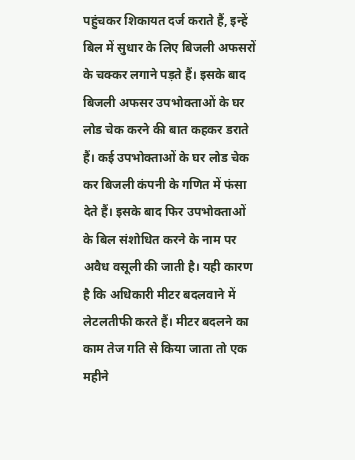पहुंचकर शिकायत दर्ज कराते हैं, इन्हें बिल में सुधार के लिए बिजली अफसरों के चक्कर लगाने पड़ते हैं। इसके बाद बिजली अफसर उपभोक्ताओं के घर लोड चेक करने की बात कहकर डराते हैं। कई उपभोक्ताओं के घर लोड चेक कर बिजली कंपनी के गणित में फंसा देते हैं। इसके बाद फिर उपभोक्ताओं के बिल संशोधित करने के नाम पर अवैध वसूली की जाती है। यही कारण है कि अधिकारी मीटर बदलवाने में लेटलतीफी करते हैं। मीटर बदलने का काम तेज गति से किया जाता तो एक महीने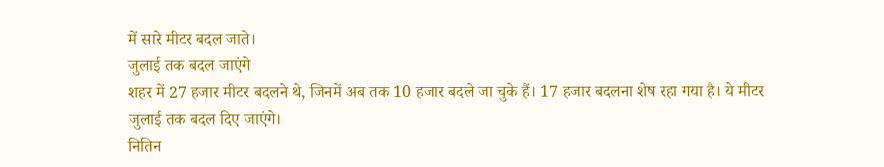में सारे मीटर बदल जाते।
जुलाई तक बदल जाएंगे
शहर में 27 हजार मीटर बदलने थे, जिनमें अब तक 10 हजार बदले जा चुके हैं। 17 हजार बदलना शेष रहा गया है। ये मीटर जुलाई तक बदल दिए जाएंगे।
नितिन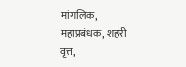मांगलिक, महाप्रबंधक, शहरी वृत्त,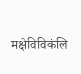मक्षेविविकंलि